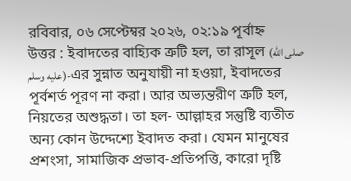রবিবার, ০৬ সেপ্টেম্বর ২০২৬, ০২:১৯ পূর্বাহ্ন
উত্তর : ইবাদতের বাহ্যিক ত্রুটি হল, তা রাসূল (صلى الله عليه وسلم)-এর সুন্নাত অনুযায়ী না হওয়া, ইবাদতের পূর্বশর্ত পূরণ না করা। আর অভ্যন্তরীণ ত্রুটি হল, নিয়তের অশুদ্ধতা। তা হল- আল্লাহর সন্তুষ্টি ব্যতীত অন্য কোন উদ্দেশ্যে ইবাদত করা। যেমন মানুষের প্রশংসা, সামাজিক প্রভাব-প্রতিপত্তি, কারো দৃষ্টি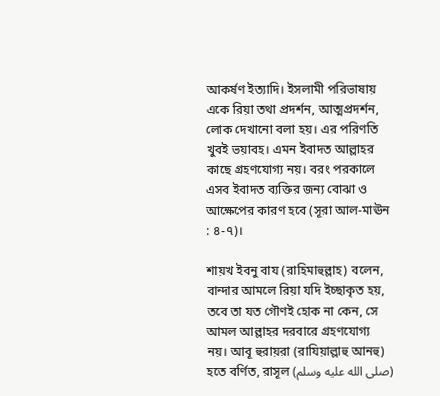আকর্ষণ ইত্যাদি। ইসলামী পরিভাষায় একে রিয়া তথা প্রদর্শন, আত্মপ্রদর্শন, লোক দেখানো বলা হয়। এর পরিণতি খুবই ভয়াবহ। এমন ইবাদত আল্লাহর কাছে গ্রহণযোগ্য নয়। বরং পরকালে এসব ইবাদত ব্যক্তির জন্য বোঝা ও আক্ষেপের কারণ হবে (সূরা আল-মাঊন : ৪-৭)।

শায়খ ইবনু বায (রাহিমাহুল্লাহ) বলেন, বান্দার আমলে রিয়া যদি ইচ্ছাকৃত হয়, তবে তা যত গৌণই হোক না কেন, সে আমল আল্লাহর দরবারে গ্রহণযোগ্য নয়। আবূ হুরায়রা (রাযিয়াল্লাহু আনহু) হতে বর্ণিত, রাসূল (صلى الله عليه وسلم)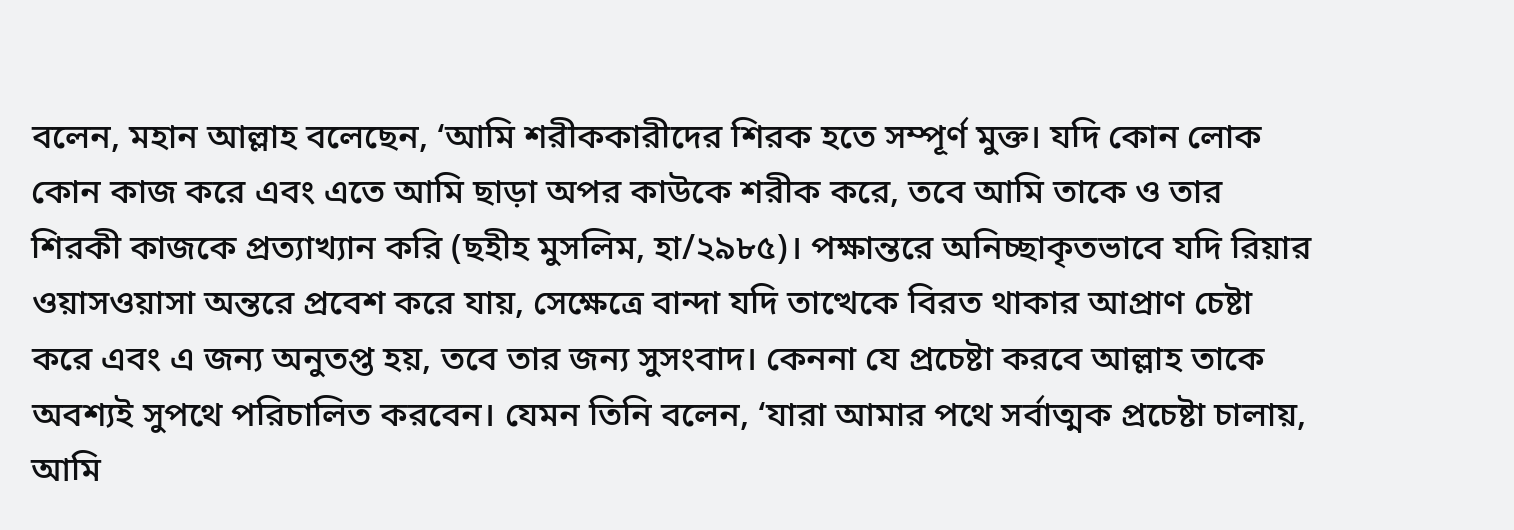বলেন, মহান আল্লাহ বলেছেন, ‘আমি শরীককারীদের শিরক হতে সম্পূর্ণ মুক্ত। যদি কোন লোক কোন কাজ করে এবং এতে আমি ছাড়া অপর কাউকে শরীক করে, তবে আমি তাকে ও তার শিরকী কাজকে প্রত্যাখ্যান করি (ছহীহ মুসলিম, হা/২৯৮৫)। পক্ষান্তরে অনিচ্ছাকৃতভাবে যদি রিয়ার ওয়াসওয়াসা অন্তরে প্রবেশ করে যায়, সেক্ষেত্রে বান্দা যদি তাত্থেকে বিরত থাকার আপ্রাণ চেষ্টা করে এবং এ জন্য অনুতপ্ত হয়, তবে তার জন্য সুসংবাদ। কেননা যে প্রচেষ্টা করবে আল্লাহ তাকে অবশ্যই সুপথে পরিচালিত করবেন। যেমন তিনি বলেন, ‘যারা আমার পথে সর্বাত্মক প্রচেষ্টা চালায়, আমি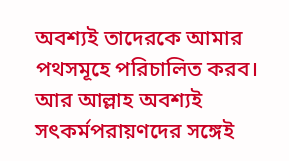অবশ্যই তাদেরকে আমার পথসমূহে পরিচালিত করব। আর আল্লাহ অবশ্যই সৎকর্মপরায়ণদের সঙ্গেই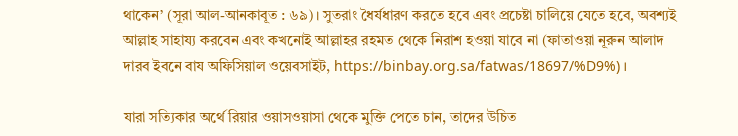থাকেন’ (সূরা আল-আনকাবূত : ৬৯)। সুতরাং ধৈর্যধারণ করতে হবে এবং প্রচেষ্টা চালিয়ে যেতে হবে, অবশ্যই আল্লাহ সাহায্য করবেন এবং কখনোই আল্লাহর রহমত থেকে নিরাশ হওয়া যাবে না (ফাতাওয়া নূরুন আলাদ দারব ইবনে বায অফিসিয়াল ওয়েবসাইট, https://binbay.org.sa/fatwas/18697/%D9%)।

যারা সত্যিকার অর্থে রিয়ার ওয়াসওয়াসা থেকে মুক্তি পেতে চান, তাদের উচিত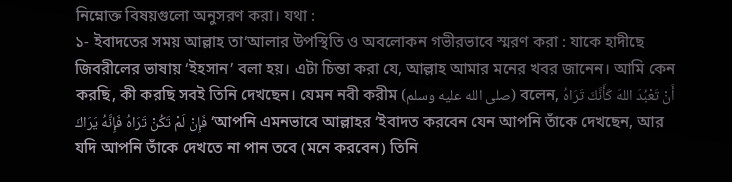নিম্নোক্ত বিষয়গুলো অনুসরণ করা। যথা :
১- ইবাদতের সময় আল্লাহ তা‘আলার উপস্থিতি ও অবলোকন গভীরভাবে স্মরণ করা : যাকে হাদীছে জিবরীলের ভাষায় ‘ইহসান’ বলা হয়। এটা চিন্তা করা যে, আল্লাহ আমার মনের খবর জানেন। আমি কেন করছি, কী করছি সবই তিনি দেখছেন। যেমন নবী করীম (صلى الله عليه وسلم) বলেন, أَنْ تَعْبُدَ اللهَ كَأَنَّكَ تَرَاهُ فَإِنْ لَمْ تَكُنْ تَرَاهُ فَإِنَّهُ يَرَاكَ ‘আপনি এমনভাবে আল্লাহর ‘ইবাদত করবেন যেন আপনি তাঁকে দেখছেন, আর যদি আপনি তাঁকে দেখতে না পান তবে (মনে করবেন) তিনি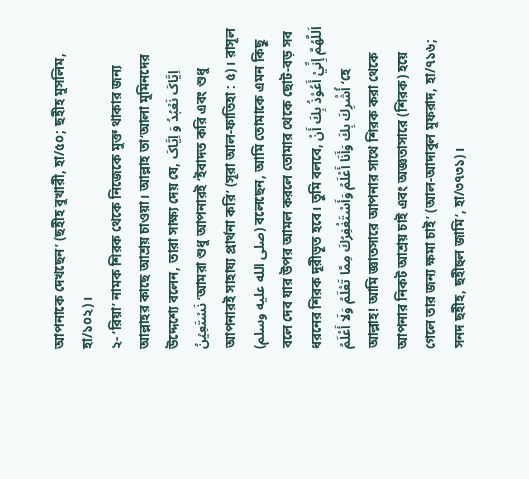আপনাকে দেখছেন’ (ছহীহ বুখারী, হা/৫০; ছহীহ মুসলিম, হা/১০২)।
২- ‘রিয়া’ নামক শিরক থেকে নিজেকে মুক্ত থাকার জন্য আল্লাহর কাছে আশ্রয় চাওয়া। আল্লাহ তা‘আলা মুমিনদের উদ্দেশ্যে বলেন, তারা সাক্ষ্য দেয় যে, اِیَّاکَ نَعۡبُدُ وَ اِیَّاکَ نَسۡتَعِیۡنُ ‘আমরা শুধু আপনারই ‘ইবাদত করি এবং শুধু আপনারই সাহায্য প্রার্থনা করি’ (সূরা আল-ফাতিহা : ৫)। রাসূল (صلى الله عليه وسلم) বলেছেন, আমি তোমাকে এমন কিছু বলে দেব যার উপর আমল করলে তোমার থেকে ছোট-বড় সব ধরনের শিরক দূরীভূত হবে। তুমি বলবে, اَللَّهُمَّ إِنِّيْ أَعُوْذُ بِكَ أَنْ أُشْرِكَ بِكَ وَأَنَا أَعْلَمُ وَأَسْتَغْفِرُكَ مِمَّا تَعْلَمُ وَلَا أَعْلَمُ ‘হে আল্লাহ! আমি জ্ঞাতসারে আপনার সাথে শিরক করা থেকে আপনার নিকট আশ্রয় চাই এবং অজ্ঞতাসারে (শিরক) হয়ে গেলে তার জন্য ক্ষমা চাই’ (আল-আদাবুল মুফরাদ, হা/৭১৬; সনদ ছহীহ, ছহীহুল জামি‘, হা/৩৭৩১)।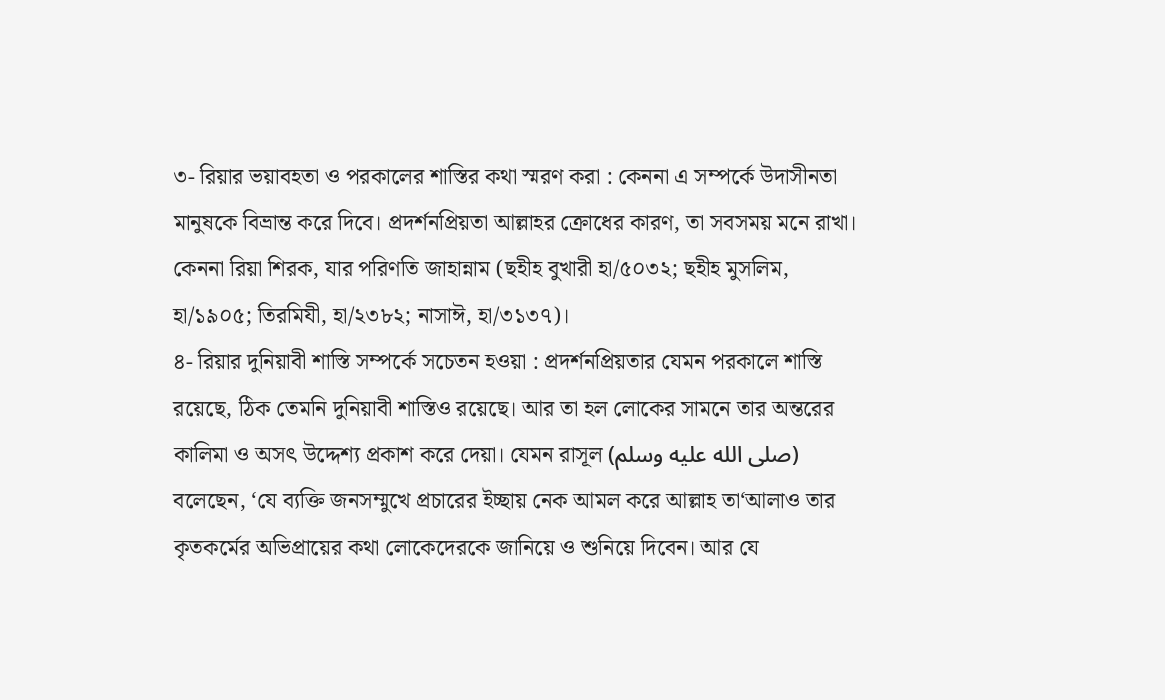৩- রিয়ার ভয়াবহতা ও পরকালের শাস্তির কথা স্মরণ করা : কেননা এ সম্পর্কে উদাসীনতা মানুষকে বিভ্রান্ত করে দিবে। প্রদর্শনপ্রিয়তা আল্লাহর ক্রোধের কারণ, তা সবসময় মনে রাখা। কেননা রিয়া শিরক, যার পরিণতি জাহান্নাম (ছহীহ বুখারী হা/৫০৩২; ছহীহ মুসলিম, হা/১৯০৫; তিরমিযী, হা/২৩৮২; নাসাঈ, হা/৩১৩৭)।
৪- রিয়ার দুনিয়াবী শাস্তি সম্পর্কে সচেতন হওয়া : প্রদর্শনপ্রিয়তার যেমন পরকালে শাস্তি রয়েছে, ঠিক তেমনি দুনিয়াবী শাস্তিও রয়েছে। আর তা হল লোকের সামনে তার অন্তরের কালিমা ও অসৎ উদ্দেশ্য প্রকাশ করে দেয়া। যেমন রাসূল (صلى الله عليه وسلم) বলেছেন, ‘যে ব্যক্তি জনসম্মুখে প্রচারের ইচ্ছায় নেক আমল করে আল্লাহ তা‘আলাও তার কৃতকর্মের অভিপ্রায়ের কথা লোকেদেরকে জানিয়ে ও শুনিয়ে দিবেন। আর যে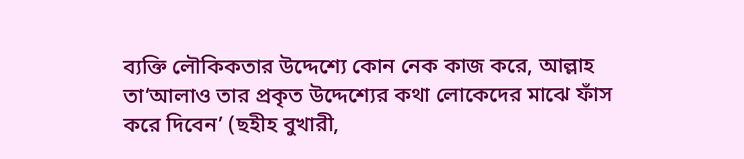ব্যক্তি লৌকিকতার উদ্দেশ্যে কোন নেক কাজ করে, আল্লাহ তা‘আলাও তার প্রকৃত উদ্দেশ্যের কথা লোকেদের মাঝে ফাঁস করে দিবেন’ (ছহীহ বুখারী,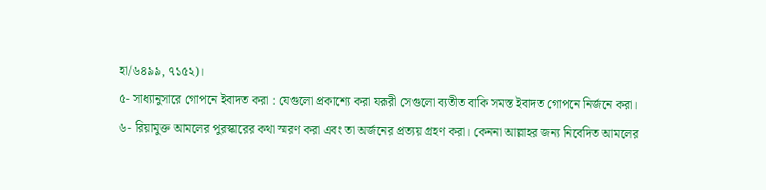হা/৬৪৯৯, ৭১৫২)।
৫- সাধ্যানুসারে গোপনে ইবাদত করা : যেগুলো প্রকাশ্যে করা যরূরী সেগুলো ব্যতীত বাকি সমস্ত ইবাদত গোপনে নির্জনে করা।
৬- রিয়ামুক্ত আমলের পুরস্কারের কথা স্মরণ করা এবং তা অর্জনের প্রত্যয় গ্রহণ করা। কেননা আল্লাহর জন্য নিবেদিত আমলের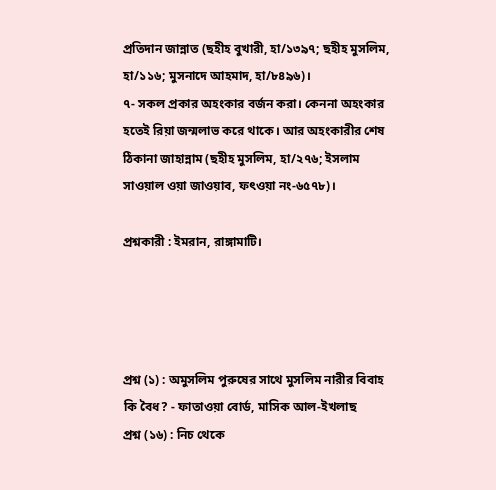প্রতিদান জান্নাত (ছহীহ বুখারী, হা/১৩৯৭; ছহীহ মুসলিম, হা/১১৬; মুসনাদে আহমাদ, হা/৮৪৯৬)।
৭- সকল প্রকার অহংকার বর্জন করা। কেননা অহংকার হতেই রিয়া জন্মলাভ করে থাকে। আর অহংকারীর শেষ ঠিকানা জাহান্নাম (ছহীহ মুসলিম, হা/২৭৬; ইসলাম সাওয়াল ওয়া জাওয়াব, ফৎওয়া নং-৬৫৭৮)।

প্রশ্নকারী : ইমরান, রাঙ্গামাটি।




প্রশ্ন (১) : অমুসলিম পুরুষের সাথে মুসলিম নারীর বিবাহ কি বৈধ? - ফাতাওয়া বোর্ড, মাসিক আল-ইখলাছ
প্রশ্ন (১৬) : নিচ থেকে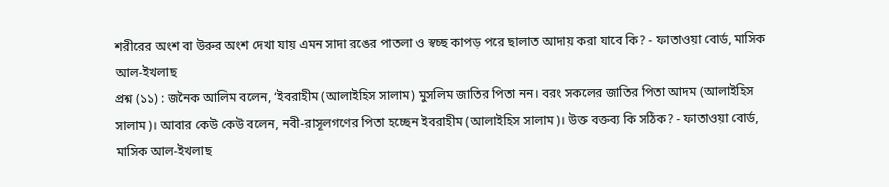শরীরের অংশ বা উরুর অংশ দেখা যায় এমন সাদা রঙের পাতলা ও স্বচ্ছ কাপড় পরে ছালাত আদায় করা যাবে কি? - ফাতাওয়া বোর্ড, মাসিক আল-ইখলাছ
প্রশ্ন (১১) : জনৈক আলিম বলেন, ‘ইবরাহীম (আলাইহিস সালাম) মুসলিম জাতির পিতা নন। বরং সকলের জাতির পিতা আদম (আলাইহিস সালাম)। আবার কেউ কেউ বলেন, নবী-রাসূলগণের পিতা হচ্ছেন ইবরাহীম (আলাইহিস সালাম)। উক্ত বক্তব্য কি সঠিক? - ফাতাওয়া বোর্ড, মাসিক আল-ইখলাছ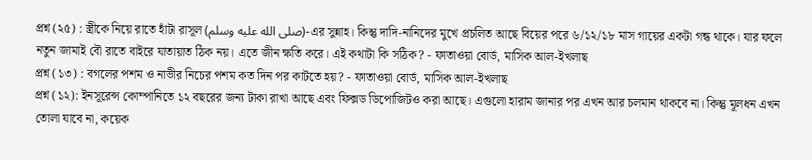প্রশ্ন (২৫) : স্ত্রীকে নিয়ে রাতে হাঁটা রাসূল (صلى الله عليه وسلم)-এর সুন্নাহ। কিন্তু দাদি-নানিদের মুখে প্রচলিত আছে বিয়ের পরে ৬/১২/১৮ মাস গায়ের একটা গন্ধ থাকে। যার ফলে নতুন জামাই বৌ রাতে বাইরে যাতায়াত ঠিক নয়। এতে জীন ক্ষতি করে। এই কথাটা কি সঠিক? - ফাতাওয়া বোর্ড, মাসিক আল-ইখলাছ
প্রশ্ন (১৩) : বগলের পশম ও নাভীর নিচের পশম কত দিন পর কাটতে হয়? - ফাতাওয়া বোর্ড, মাসিক আল-ইখলাছ
প্রশ্ন (১২): ইনসূরেন্স কোম্পানিতে ১২ বছরের জন্য টাকা রাখা আছে এবং ফিক্সড ডিপোজিটও করা আছে। এগুলো হারাম জানার পর এখন আর চলমান থাকবে না। কিন্তু মূলধন এখন তোলা যাবে না, কয়েক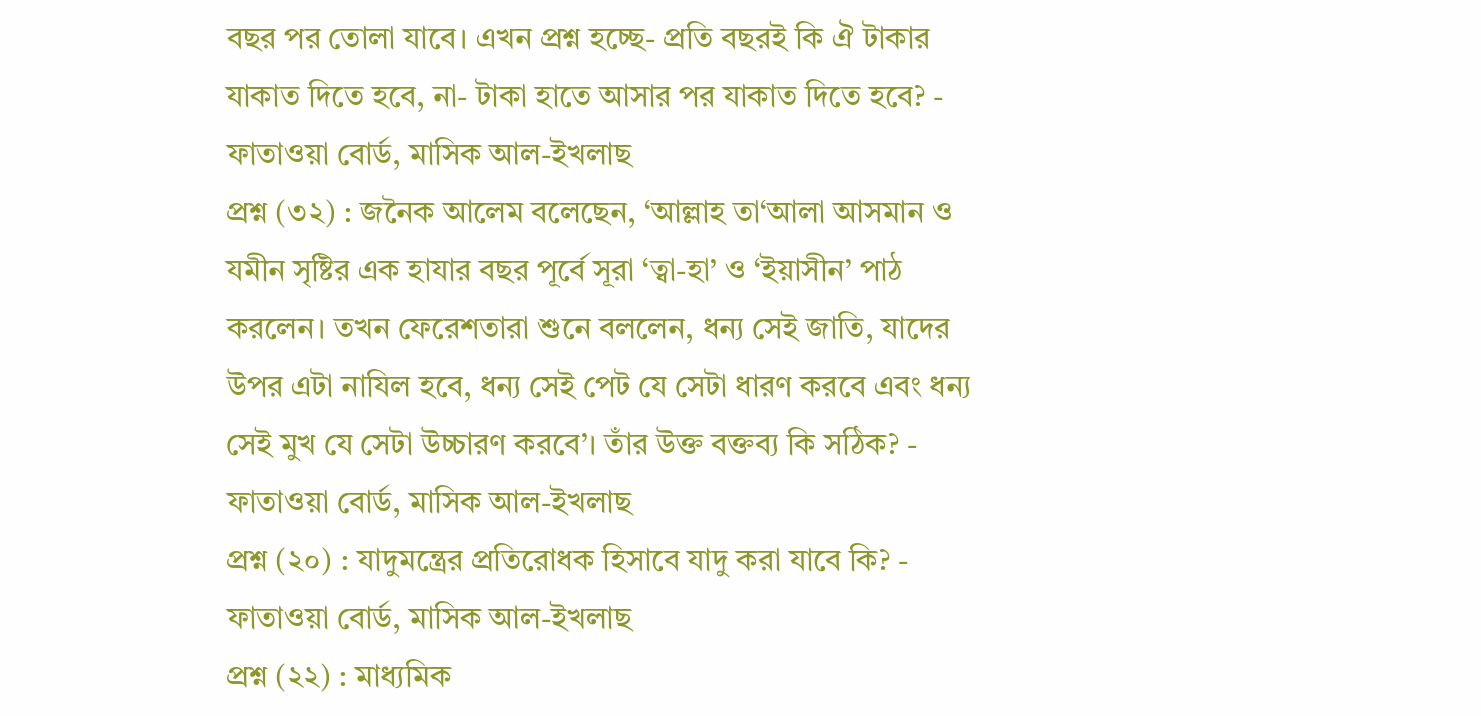বছর পর তোলা যাবে। এখন প্রশ্ন হচ্ছে- প্রতি বছরই কি ঐ টাকার যাকাত দিতে হবে, না- টাকা হাতে আসার পর যাকাত দিতে হবে? - ফাতাওয়া বোর্ড, মাসিক আল-ইখলাছ
প্রশ্ন (৩২) : জনৈক আলেম বলেছেন, ‘আল্লাহ তা‘আলা আসমান ও যমীন সৃষ্টির এক হাযার বছর পূর্বে সূরা ‘ত্বা-হা’ ও ‘ইয়াসীন’ পাঠ করলেন। তখন ফেরেশতারা শুনে বললেন, ধন্য সেই জাতি, যাদের উপর এটা নাযিল হবে, ধন্য সেই পেট যে সেটা ধারণ করবে এবং ধন্য সেই মুখ যে সেটা উচ্চারণ করবে’। তাঁর উক্ত বক্তব্য কি সঠিক? - ফাতাওয়া বোর্ড, মাসিক আল-ইখলাছ
প্রশ্ন (২০) : যাদুমন্ত্রের প্রতিরোধক হিসাবে যাদু করা যাবে কি? - ফাতাওয়া বোর্ড, মাসিক আল-ইখলাছ
প্রশ্ন (২২) : মাধ্যমিক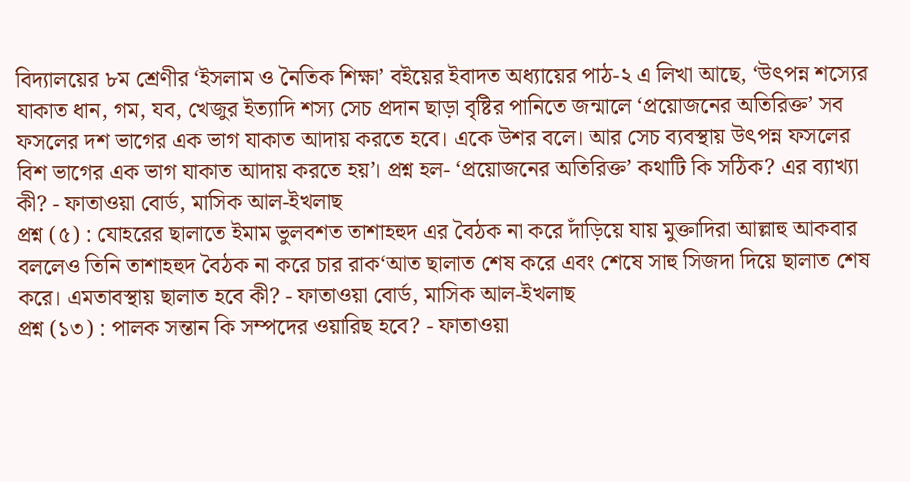বিদ্যালয়ের ৮ম শ্রেণীর ‘ইসলাম ও নৈতিক শিক্ষা’ বইয়ের ইবাদত অধ্যায়ের পাঠ-২ এ লিখা আছে, ‘উৎপন্ন শস্যের যাকাত ধান, গম, যব, খেজুর ইত্যাদি শস্য সেচ প্রদান ছাড়া বৃষ্টির পানিতে জন্মালে ‘প্রয়োজনের অতিরিক্ত’ সব ফসলের দশ ভাগের এক ভাগ যাকাত আদায় করতে হবে। একে উশর বলে। আর সেচ ব্যবস্থায় উৎপন্ন ফসলের বিশ ভাগের এক ভাগ যাকাত আদায় করতে হয়’। প্রশ্ন হল- ‘প্রয়োজনের অতিরিক্ত’ কথাটি কি সঠিক? এর ব্যাখ্যা কী? - ফাতাওয়া বোর্ড, মাসিক আল-ইখলাছ
প্রশ্ন (৫) : যোহরের ছালাতে ইমাম ভুলবশত তাশাহহুদ এর বৈঠক না করে দাঁড়িয়ে যায় মুক্তাদিরা আল্লাহু আকবার বললেও তিনি তাশাহহুদ বৈঠক না করে চার রাক‘আত ছালাত শেষ করে এবং শেষে সাহু সিজদা দিয়ে ছালাত শেষ করে। এমতাবস্থায় ছালাত হবে কী? - ফাতাওয়া বোর্ড, মাসিক আল-ইখলাছ
প্রশ্ন (১৩) : পালক সন্তান কি সম্পদের ওয়ারিছ হবে? - ফাতাওয়া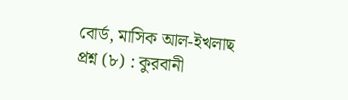বোর্ড, মাসিক আল-ইখলাছ
প্রশ্ন (৮) : কুরবানী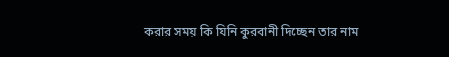করার সময় কি যিনি কুরবানী দিচ্ছেন তার নাম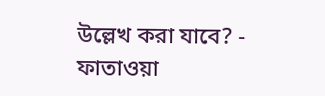উল্লেখ করা যাবে? - ফাতাওয়া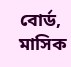বোর্ড, মাসিক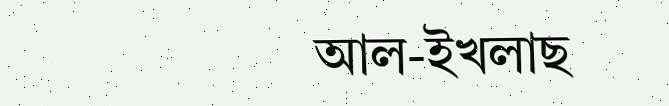আল-ইখলাছ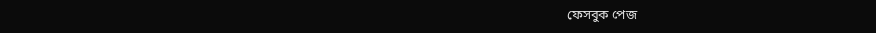ফেসবুক পেজ